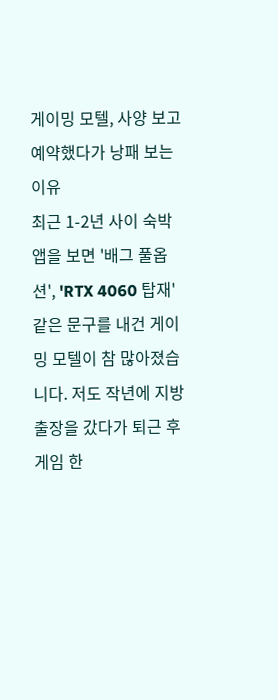게이밍 모텔, 사양 보고 예약했다가 낭패 보는 이유
최근 1-2년 사이 숙박 앱을 보면 '배그 풀옵션', 'RTX 4060 탑재' 같은 문구를 내건 게이밍 모텔이 참 많아졌습니다. 저도 작년에 지방 출장을 갔다가 퇴근 후 게임 한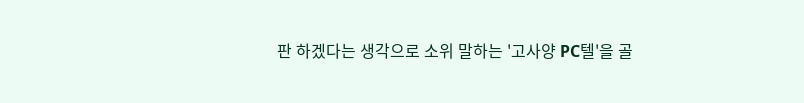판 하겠다는 생각으로 소위 말하는 '고사양 PC텔'을 골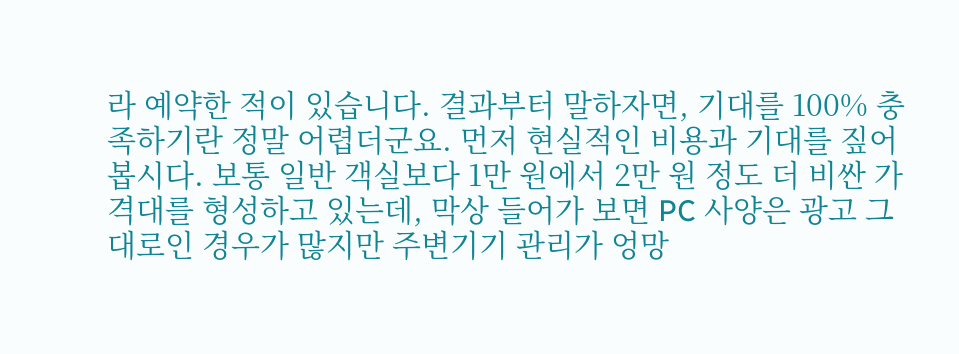라 예약한 적이 있습니다. 결과부터 말하자면, 기대를 100% 충족하기란 정말 어렵더군요. 먼저 현실적인 비용과 기대를 짚어봅시다. 보통 일반 객실보다 1만 원에서 2만 원 정도 더 비싼 가격대를 형성하고 있는데, 막상 들어가 보면 PC 사양은 광고 그대로인 경우가 많지만 주변기기 관리가 엉망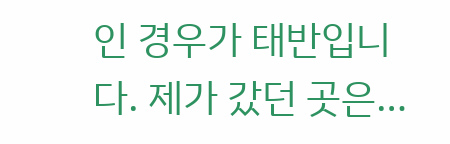인 경우가 태반입니다. 제가 갔던 곳은…